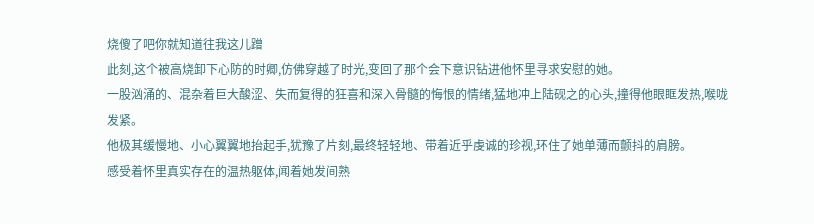烧傻了吧你就知道往我这儿蹭
此刻,这个被高烧卸下心防的时卿,仿佛穿越了时光,变回了那个会下意识钻进他怀里寻求安慰的她。
一股汹涌的、混杂着巨大酸涩、失而复得的狂喜和深入骨髓的悔恨的情绪,猛地冲上陆砚之的心头,撞得他眼眶发热,喉咙发紧。
他极其缓慢地、小心翼翼地抬起手,犹豫了片刻,最终轻轻地、带着近乎虔诚的珍视,环住了她单薄而颤抖的肩膀。
感受着怀里真实存在的温热躯体,闻着她发间熟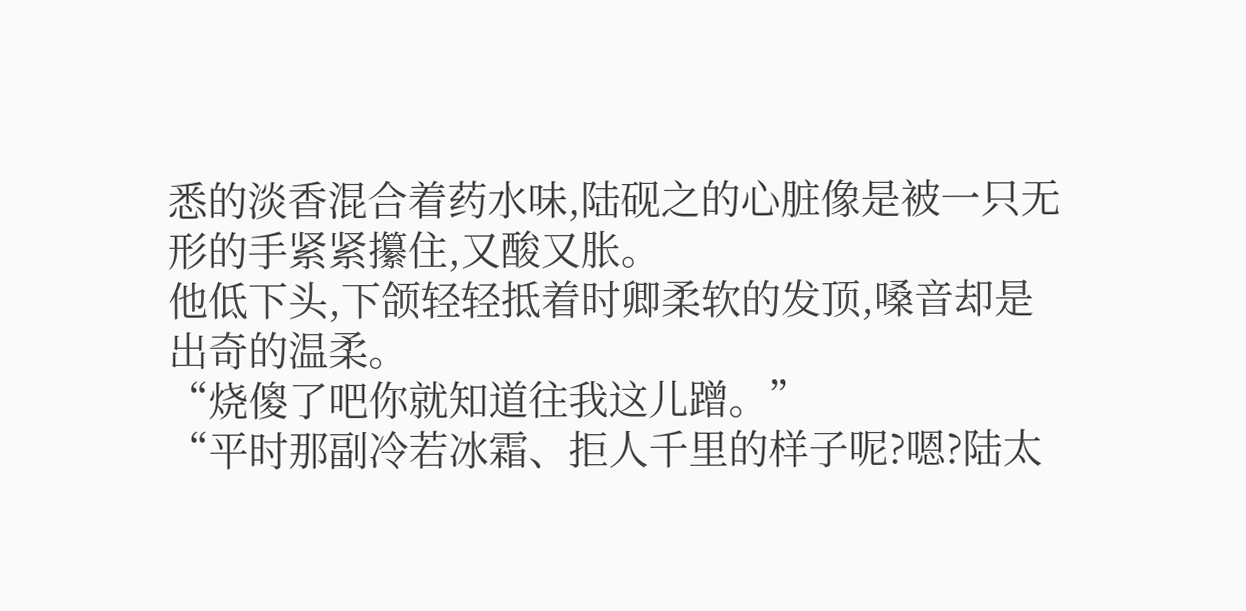悉的淡香混合着药水味,陆砚之的心脏像是被一只无形的手紧紧攥住,又酸又胀。
他低下头,下颌轻轻抵着时卿柔软的发顶,嗓音却是出奇的温柔。
“烧傻了吧你就知道往我这儿蹭。”
“平时那副冷若冰霜、拒人千里的样子呢?嗯?陆太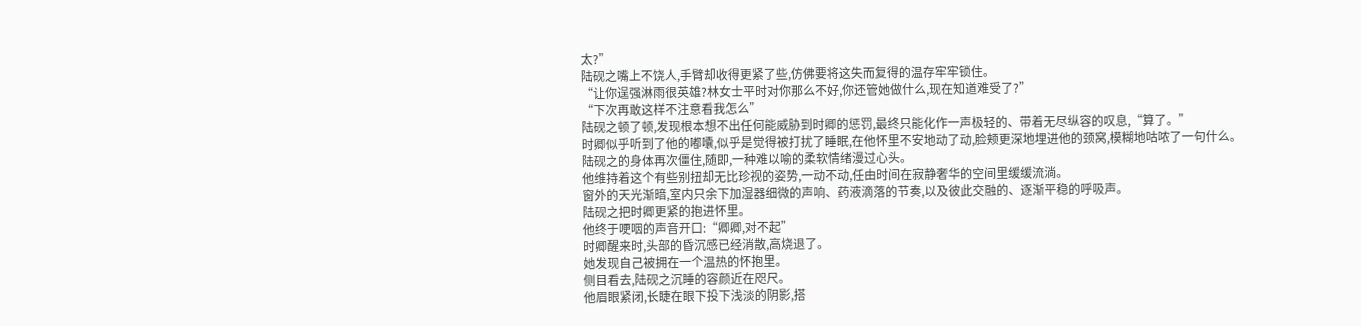太?”
陆砚之嘴上不饶人,手臂却收得更紧了些,仿佛要将这失而复得的温存牢牢锁住。
“让你逞强淋雨很英雄?林女士平时对你那么不好,你还管她做什么,现在知道难受了?”
“下次再敢这样不注意看我怎么”
陆砚之顿了顿,发现根本想不出任何能威胁到时卿的惩罚,最终只能化作一声极轻的、带着无尽纵容的叹息,“算了。”
时卿似乎听到了他的嘟囔,似乎是觉得被打扰了睡眠,在他怀里不安地动了动,脸颊更深地埋进他的颈窝,模糊地咕哝了一句什么。
陆砚之的身体再次僵住,随即,一种难以喻的柔软情绪漫过心头。
他维持着这个有些别扭却无比珍视的姿势,一动不动,任由时间在寂静奢华的空间里缓缓流淌。
窗外的天光渐暗,室内只余下加湿器细微的声响、药液滴落的节奏,以及彼此交融的、逐渐平稳的呼吸声。
陆砚之把时卿更紧的抱进怀里。
他终于哽咽的声音开口:“卿卿,对不起”
时卿醒来时,头部的昏沉感已经消散,高烧退了。
她发现自己被拥在一个温热的怀抱里。
侧目看去,陆砚之沉睡的容颜近在咫尺。
他眉眼紧闭,长睫在眼下投下浅淡的阴影,搭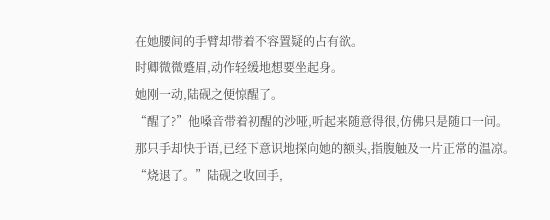在她腰间的手臂却带着不容置疑的占有欲。
时卿微微蹙眉,动作轻缓地想要坐起身。
她刚一动,陆砚之便惊醒了。
“醒了?”他嗓音带着初醒的沙哑,听起来随意得很,仿佛只是随口一问。
那只手却快于语,已经下意识地探向她的额头,指腹触及一片正常的温凉。
“烧退了。”陆砚之收回手,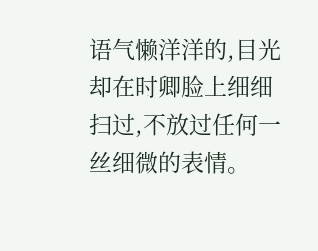语气懒洋洋的,目光却在时卿脸上细细扫过,不放过任何一丝细微的表情。